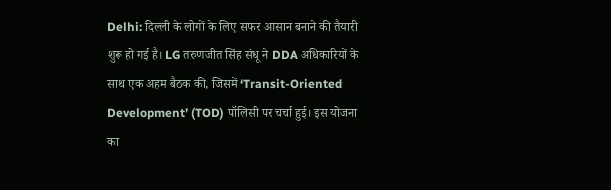Delhi: दिल्ली के लोगों के लिए सफर आसान बनाने की तैयारी शुरू हो गई है। LG तरुणजीत सिंह संधू ने DDA अधिकारियों के साथ एक अहम बैठक की, जिसमें ‘Transit-Oriented Development’ (TOD) पॉलिसी पर चर्चा हुई। इस योजना का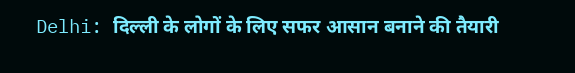Delhi: दिल्ली के लोगों के लिए सफर आसान बनाने की तैयारी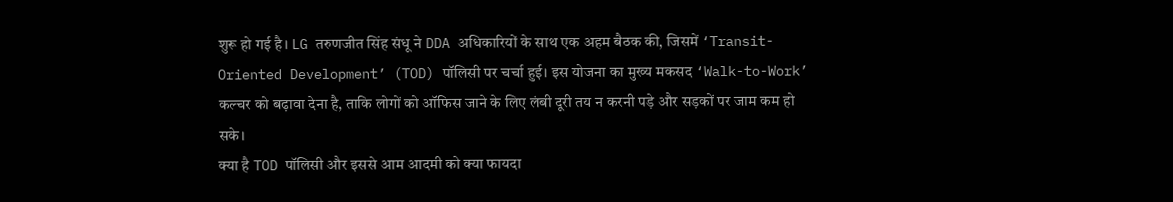शुरू हो गई है। LG तरुणजीत सिंह संधू ने DDA अधिकारियों के साथ एक अहम बैठक की, जिसमें ‘Transit-Oriented Development’ (TOD) पॉलिसी पर चर्चा हुई। इस योजना का मुख्य मकसद ‘Walk-to-Work’ कल्चर को बढ़ावा देना है, ताकि लोगों को ऑफिस जाने के लिए लंबी दूरी तय न करनी पड़े और सड़कों पर जाम कम हो सके।
क्या है TOD पॉलिसी और इससे आम आदमी को क्या फायदा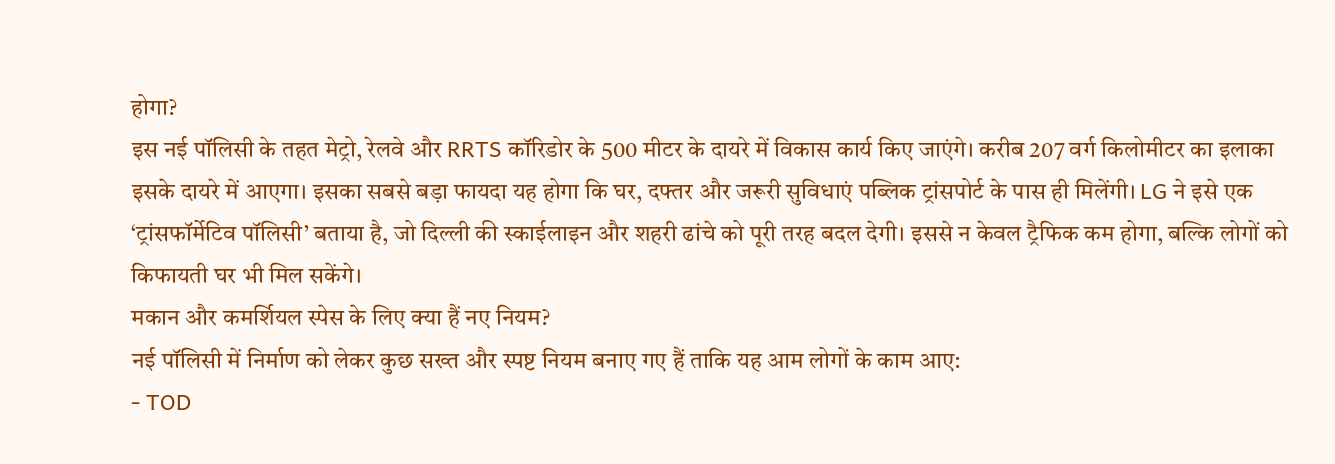होगा?
इस नई पॉलिसी के तहत मेट्रो, रेलवे और RRTS कॉरिडोर के 500 मीटर के दायरे में विकास कार्य किए जाएंगे। करीब 207 वर्ग किलोमीटर का इलाका इसके दायरे में आएगा। इसका सबसे बड़ा फायदा यह होगा कि घर, दफ्तर और जरूरी सुविधाएं पब्लिक ट्रांसपोर्ट के पास ही मिलेंगी। LG ने इसे एक ‘ट्रांसफॉर्मेटिव पॉलिसी’ बताया है, जो दिल्ली की स्काईलाइन और शहरी ढांचे को पूरी तरह बदल देगी। इससे न केवल ट्रैफिक कम होगा, बल्कि लोगों को किफायती घर भी मिल सकेंगे।
मकान और कमर्शियल स्पेस के लिए क्या हैं नए नियम?
नई पॉलिसी में निर्माण को लेकर कुछ सख्त और स्पष्ट नियम बनाए गए हैं ताकि यह आम लोगों के काम आए:
- TOD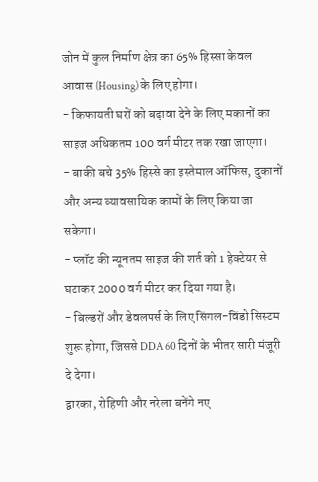जोन में कुल निर्माण क्षेत्र का 65% हिस्सा केवल आवास (Housing) के लिए होगा।
- किफायती घरों को बढ़ावा देने के लिए मकानों का साइज अधिकतम 100 वर्ग मीटर तक रखा जाएगा।
- बाकी बचे 35% हिस्से का इस्तेमाल ऑफिस, दुकानों और अन्य व्यावसायिक कामों के लिए किया जा सकेगा।
- प्लॉट की न्यूनतम साइज की शर्त को 1 हेक्टेयर से घटाकर 2000 वर्ग मीटर कर दिया गया है।
- बिल्डरों और डेवलपर्स के लिए सिंगल-विंडो सिस्टम शुरू होगा, जिससे DDA 60 दिनों के भीतर सारी मंजूरी दे देगा।
द्वारका, रोहिणी और नरेला बनेंगे नए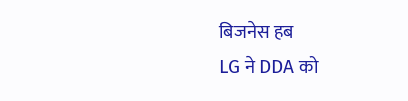बिजनेस हब
LG ने DDA को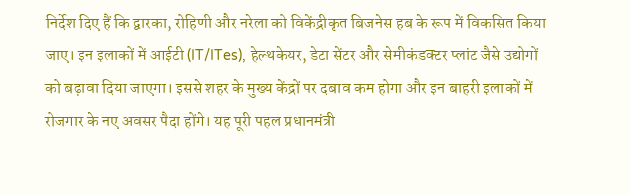निर्देश दिए हैं कि द्वारका, रोहिणी और नरेला को विकेंद्रीकृत बिजनेस हब के रूप में विकसित किया जाए। इन इलाकों में आईटी (IT/ITes), हेल्थकेयर, डेटा सेंटर और सेमीकंडक्टर प्लांट जैसे उद्योगों को बढ़ावा दिया जाएगा। इससे शहर के मुख्य केंद्रों पर दबाव कम होगा और इन बाहरी इलाकों में रोजगार के नए अवसर पैदा होंगे। यह पूरी पहल प्रधानमंत्री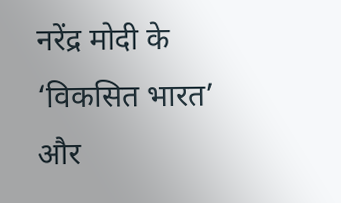नरेंद्र मोदी के ‘विकसित भारत’ और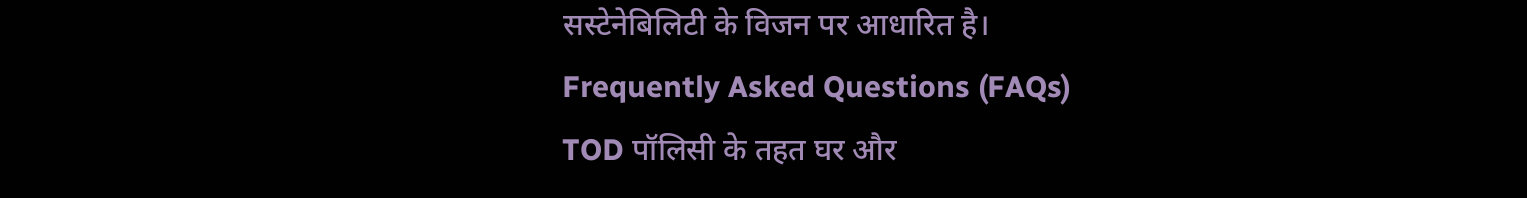सस्टेनेबिलिटी के विजन पर आधारित है।
Frequently Asked Questions (FAQs)
TOD पॉलिसी के तहत घर और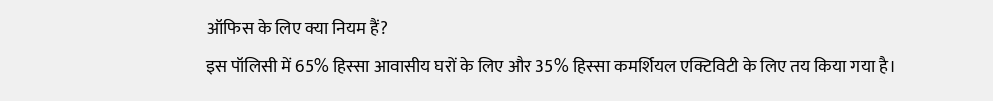ऑफिस के लिए क्या नियम हैं?
इस पॉलिसी में 65% हिस्सा आवासीय घरों के लिए और 35% हिस्सा कमर्शियल एक्टिविटी के लिए तय किया गया है।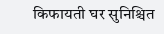किफायती घर सुनिश्चित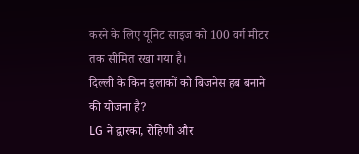करने के लिए यूनिट साइज को 100 वर्ग मीटर तक सीमित रखा गया है।
दिल्ली के किन इलाकों को बिजनेस हब बनाने की योजना है?
LG ने द्वारका, रोहिणी और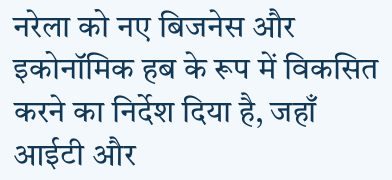नरेला को नए बिजनेस और इकोनॉमिक हब के रूप में विकसित करने का निर्देश दिया है, जहाँ आईटी और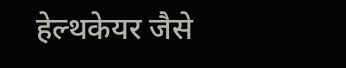हेल्थकेयर जैसे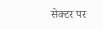सेक्टर पर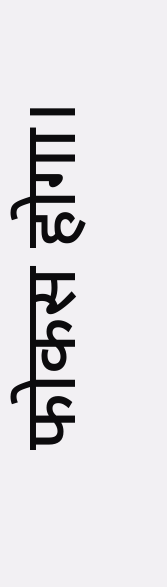फोकस होगा।